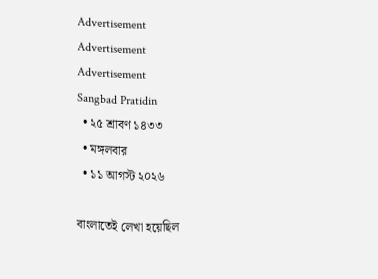Advertisement
Advertisement
Advertisement
Sangbad Pratidin
  • ২৫ শ্রাবণ ১৪৩৩
  • মঙ্গলবার
  • ১১ আগস্ট ২০২৬

বাংলাতেই লেখা হয়েছিল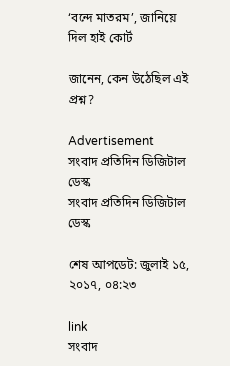‘বন্দে মাতরম’, জানিয়ে দিল হাই কোর্ট

জানেন, কেন উঠেছিল এই প্রশ্ন?

Advertisement
সংবাদ প্রতিদিন ডিজিটাল ডেস্ক
সংবাদ প্রতিদিন ডিজিটাল ডেস্ক

শেষ আপডেট: জুলাই ১৫, ২০১৭, ০৪:২৩

link
সংবাদ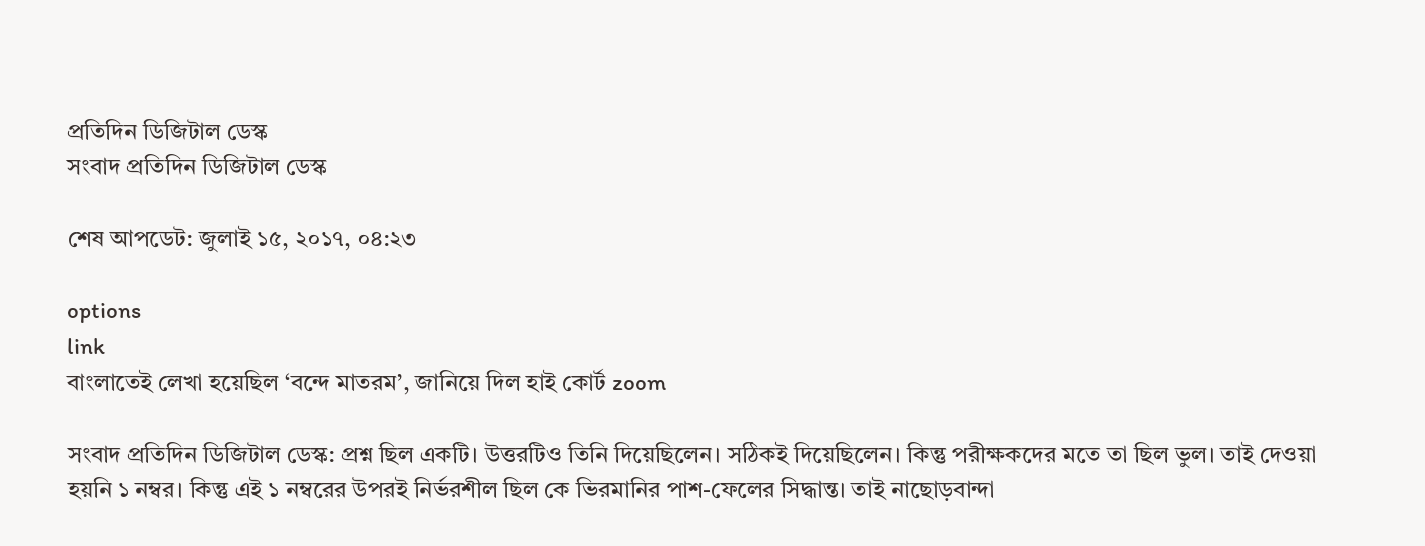প্রতিদিন ডিজিটাল ডেস্ক
সংবাদ প্রতিদিন ডিজিটাল ডেস্ক

শেষ আপডেট: জুলাই ১৫, ২০১৭, ০৪:২৩

options
link
বাংলাতেই লেখা হয়েছিল ‘বন্দে মাতরম’, জানিয়ে দিল হাই কোর্ট zoom

সংবাদ প্রতিদিন ডিজিটাল ডেস্ক: প্রশ্ন ছিল একটি। উত্তরটিও তিনি দিয়েছিলেন। সঠিকই দিয়েছিলেন। কিন্তু পরীক্ষকদের মতে তা ছিল ভুল। তাই দেওয়া হয়নি ১ নম্বর। কিন্তু এই ১ নম্বরের উপরই নির্ভরশীল ছিল কে ভিরমানির পাশ-ফেলের সিদ্ধান্ত। তাই নাছোড়বান্দা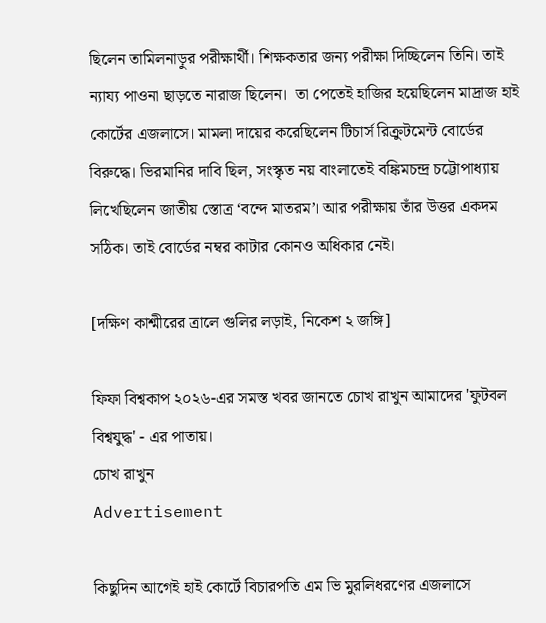ছিলেন তামিলনাড়ুর পরীক্ষার্থী। শিক্ষকতার জন্য পরীক্ষা দিচ্ছিলেন তিনি। তাই ন্যায্য পাওনা ছাড়তে নারাজ ছিলেন।  তা পেতেই হাজির হয়েছিলেন মাদ্রাজ হাই কোর্টের এজলাসে। মামলা দায়ের করেছিলেন টিচার্স রিক্রুটমেন্ট বোর্ডের বিরুদ্ধে। ভিরমানির দাবি ছিল, সংস্কৃত নয় বাংলাতেই বঙ্কিমচন্দ্র চট্টোপাধ্যায় লিখেছিলেন জাতীয় স্তোত্র ‘বন্দে মাতরম’। আর পরীক্ষায় তাঁর উত্তর একদম সঠিক। তাই বোর্ডের নম্বর কাটার কোনও অধিকার নেই।

[দক্ষিণ কাশ্মীরের ত্রালে গুলির লড়াই, নিকেশ ২ জঙ্গি]

ফিফা বিশ্বকাপ ২০২৬-এর সমস্ত খবর জানতে চোখ রাখুন আমাদের 'ফুটবল বিশ্বযুদ্ধ' - এর পাতায়।
চোখ রাখুন
Advertisement

কিছুদিন আগেই হাই কোর্টে বিচারপতি এম ভি মুরলিধরণের এজলাসে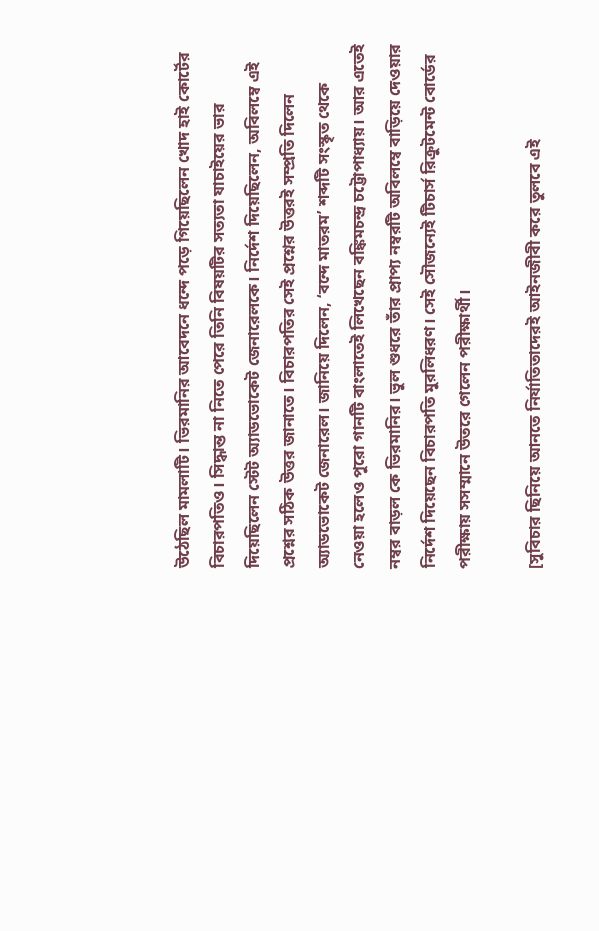উঠেছিল মামলাটি। ভিরমানির আবেদনে ধন্দে পড়ে গিয়েছিলেন খোদ হাই কোর্টের বিচারপতিও। সিদ্ধান্ত না নিতে পেরে তিনি বিষয়টির সত্যতা যাচাইয়ের ভার দিয়েছিলেন স্টেট অ্যাডভোকেট জেনারেলকে। নির্দেশ দিয়েছিলেন, অবিলম্বে এই প্রশ্নের সঠিক উত্তর জানাতে। বিচারপতির সেই প্রশ্নের উত্তরই সম্প্রতি দিলেন অ্যাডভোকেট জেনারেল। জানিয়ে দিলেন, ‘বন্দে মাতরম’ শব্দটি সংস্কৃত থেকে নেওয়া হলেও পুরো গানটি বাংলাতেই লিখেছেন বঙ্কিমচন্দ্র চট্টোপাধ্যায়। আর এতেই নম্বর বাড়ল কে ভিরমানির। ভুল শুধরে তাঁর প্রাপ্য নম্বরটি অবিলম্বে বাড়িয়ে দেওয়ার নির্দেশ দিয়েছেন বিচারপতি মুরলিধরণ। সেই সৌজন্যেই টিচার্স রিক্রুটমেন্ট বোর্ডের পরীক্ষায় সসম্মানে উতরে গেলেন পরীক্ষার্থী।

[সুবিচার ছিনিয়ে আনতে নির্যাতিতাদেরই আইনজীবী করে তুলবে এই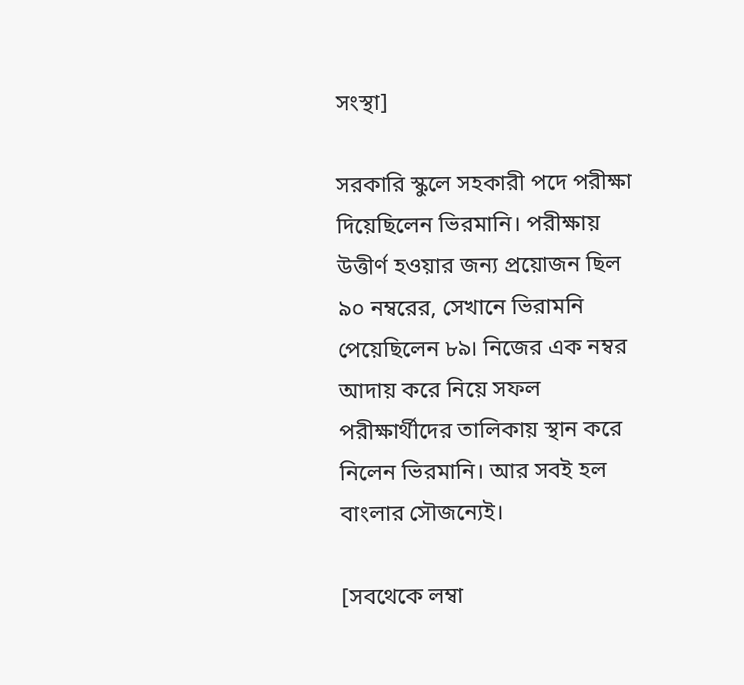সংস্থা]

সরকারি স্কুলে সহকারী পদে পরীক্ষা দিয়েছিলেন ভিরমানি। পরীক্ষায় উত্তীর্ণ হওয়ার জন্য প্রয়োজন ছিল ৯০ নম্বরের, সেখানে ভিরামনি পেয়েছিলেন ৮৯। নিজের এক নম্বর আদায় করে নিয়ে সফল পরীক্ষার্থীদের তালিকায় স্থান করে নিলেন ভিরমানি। আর সবই হল বাংলার সৌজন্যেই।

[সবথেকে লম্বা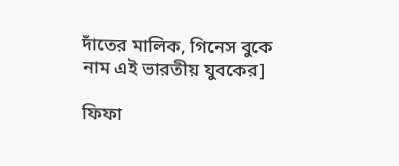দাঁতের মালিক, গিনেস বুকে নাম এই ভারতীয় যুবকের]

ফিফা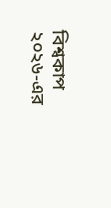বিশ্বকাপ ২০২৬-এর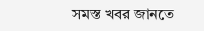সমস্ত খবর জানতে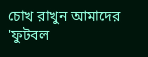চোখ রাখুন আমাদের 'ফুটবল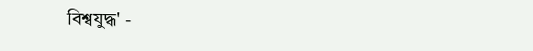বিশ্বযুদ্ধ' -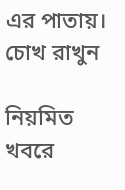এর পাতায়।
চোখ রাখুন

নিয়মিত খবরে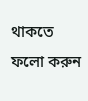থাকতে ফলো করুন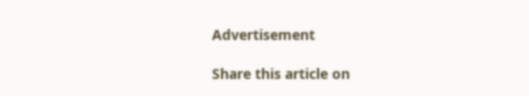Advertisement

Share this article on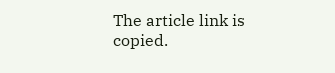The article link is copied.